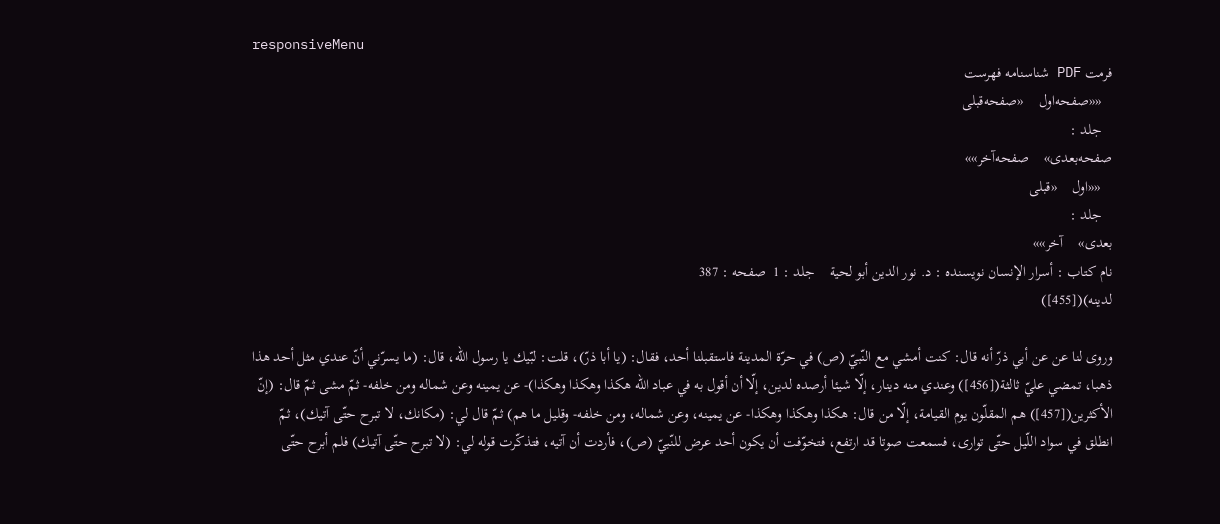responsiveMenu
فرمت PDF شناسنامه فهرست
   ««صفحه‌اول    «صفحه‌قبلی
   جلد :
صفحه‌بعدی»    صفحه‌آخر»»
   ««اول    «قبلی
   جلد :
بعدی»    آخر»»
نام کتاب : أسرار الإنسان نویسنده : د. نور الدين أبو لحية    جلد : 1  صفحه : 387
لدينه)([455])

وروى لنا عن عن أبي ذرّ أنه قال: كنت أمشي مع النّبيّ (ص) في حرّة المدينة فاستقبلنا أحد، فقال: (يا أبا ذرّ)، قلت: لبّيك يا رسول اللّه، قال: (ما يسرّني أنّ عندي مثل أحد هذا ذهبا، تمضي عليّ ثالثة([456]) وعندي منه دينار، إلّا شيئا أرصده لدين، إلّا أن أقول به في عباد اللّه هكذا وهكذا وهكذا)- عن يمينه وعن شماله ومن خلفه- ثمّ مشى ثمّ قال: (إنّ الأكثرين([457]) هم المقلّون يوم القيامة، إلّا من قال: هكذا وهكذا وهكذا- عن يمينه، وعن شماله، ومن خلفه- وقليل ما هم) ثمّ قال لي: (مكانك، لا تبرح حتّى آتيك)، ثمّ انطلق في سواد اللّيل حتّى توارى، فسمعت صوتا قد ارتفع، فتخوّفت أن يكون أحد عرض للنّبيّ (ص)، فأردت أن آتيه، فتذكّرت قوله لي: (لا تبرح حتّى آتيك) فلم أبرح حتّى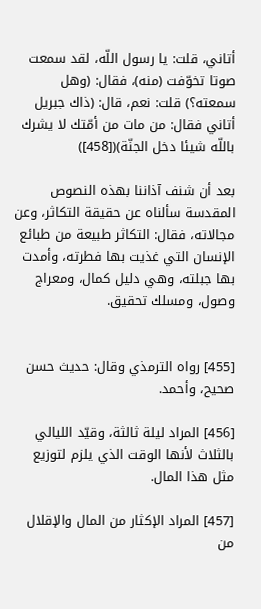أتاني، قلت: يا رسول اللّه، لقد سمعت صوتا تخوّفت (منه)، فقال: (وهل سمعته؟) قلت: نعم، قال: (ذاك جبريل أتاني فقال: من مات من أمّتك لا يشرك باللّه شيئا دخل الجنّة)([458])

بعد أن شنف آذاننا بهذه النصوص المقدسة سألناه عن حقيقة التكاثر، وعن مجالاته، فقال: التكاثر طبيعة من طبائع الإنسان التي غذيت بها فطرته، وأمدت بها جبلته، وهي دليل كمال، ومعراج وصول، ومسلك تحقيق.


[455] رواه الترمذي وقال: حديث حسن صحيح، وأحمد.

[456] المراد ليلة ثالثة، وقيّد الليالي بالثلاث لأنها الوقت الذي يلزم لتوزيع مثل هذا المال.

[457] المراد الإكثار من المال والإقلال من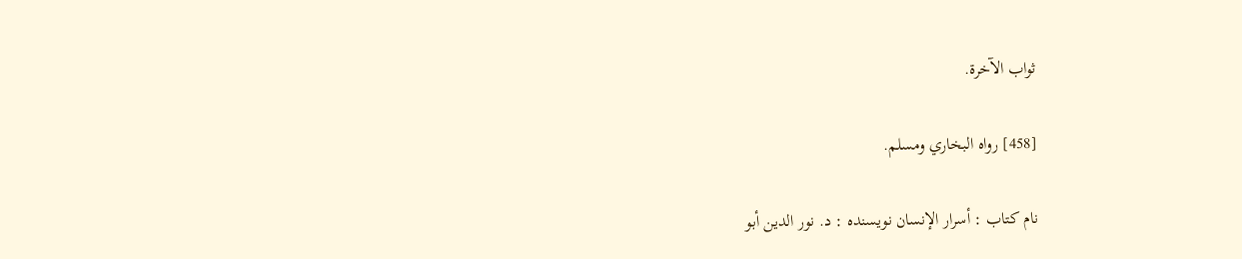ثواب الآخرة.

[458] رواه البخاري ومسلم.

نام کتاب : أسرار الإنسان نویسنده : د. نور الدين أبو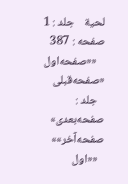لحية    جلد : 1  صفحه : 387
   ««صفحه‌اول    «صفحه‌قبلی
   جلد :
صفحه‌بعدی»    صفحه‌آخر»»
   ««اول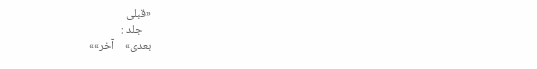«قبلی
   جلد :
بعدی»    آخر»»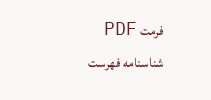فرمت PDF شناسنامه فهرست